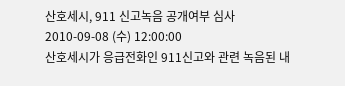산호세시, 911 신고녹음 공개여부 심사
2010-09-08 (수) 12:00:00
산호세시가 응급전화인 911신고와 관련 녹음된 내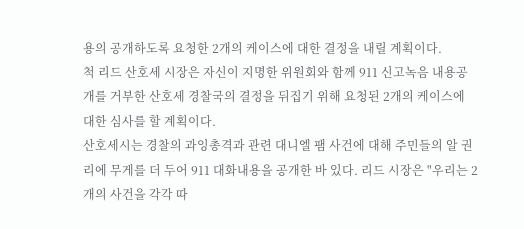용의 공개하도록 요청한 2개의 케이스에 대한 결정을 내릴 계획이다.
척 리드 산호세 시장은 자신이 지명한 위원회와 함께 911 신고녹음 내용공개를 거부한 산호세 경찰국의 결정을 뒤집기 위해 요청된 2개의 케이스에 대한 심사를 할 계획이다.
산호세시는 경찰의 과잉총격과 관련 대니엘 팸 사건에 대해 주민들의 알 권리에 무게를 더 두어 911 대화내용을 공개한 바 있다. 리드 시장은 "우리는 2개의 사건을 각각 따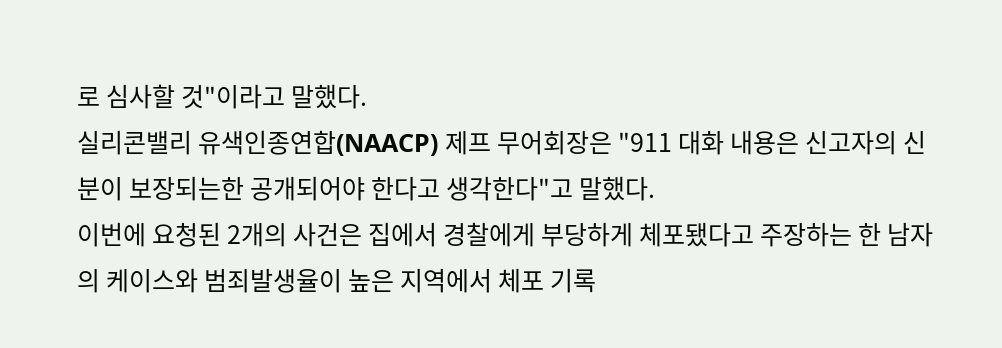로 심사할 것"이라고 말했다.
실리콘밸리 유색인종연합(NAACP) 제프 무어회장은 "911 대화 내용은 신고자의 신분이 보장되는한 공개되어야 한다고 생각한다"고 말했다.
이번에 요청된 2개의 사건은 집에서 경찰에게 부당하게 체포됐다고 주장하는 한 남자의 케이스와 범죄발생율이 높은 지역에서 체포 기록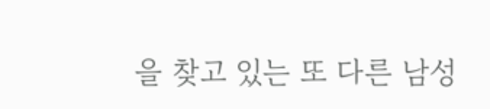을 찾고 있는 또 다른 남성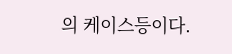의 케이스등이다.